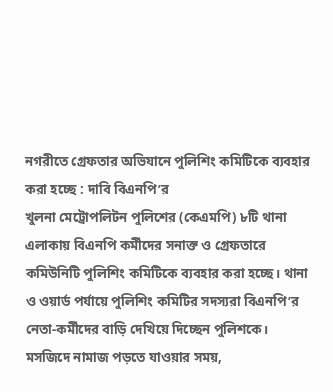নগরীতে গ্রেফতার অভিযানে পুলিশিং কমিটিকে ব্যবহার করা হচ্ছে : দাবি বিএনপি’র
খুলনা মেট্রোপলিটন পুলিশের (কেএমপি) ৮টি থানা এলাকায় বিএনপি কর্মীদের সনাক্ত ও গ্রেফতারে কমিউনিটি পুলিশিং কমিটিকে ব্যবহার করা হচ্ছে। থানা ও ওয়ার্ড পর্যায়ে পুলিশিং কমিটির সদস্যরা বিএনপি’র নেতা-কর্মীদের বাড়ি দেখিয়ে দিচ্ছেন পুলিশকে। মসজিদে নামাজ পড়তে যাওয়ার সময়,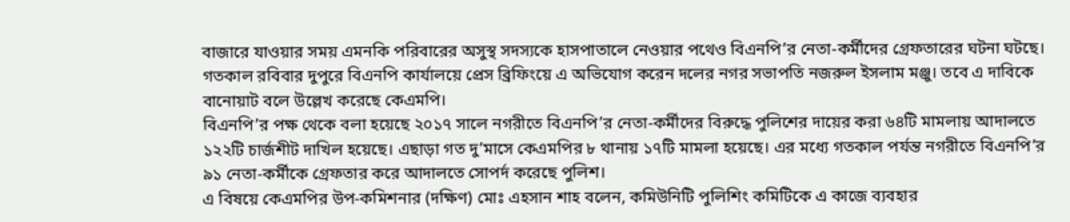বাজারে যাওয়ার সময় এমনকি পরিবারের অসুস্থ সদস্যকে হাসপাতালে নেওয়ার পথেও বিএনপি’র নেতা-কর্মীদের গ্রেফতারের ঘটনা ঘটছে। গতকাল রবিবার দুপুরে বিএনপি কার্যালয়ে প্রেস ব্রিফিংয়ে এ অভিযোগ করেন দলের নগর সভাপতি নজরুল ইসলাম মঞ্জু। তবে এ দাবিকে বানোয়াট বলে উল্লেখ করেছে কেএমপি।
বিএনপি’র পক্ষ থেকে বলা হয়েছে ২০১৭ সালে নগরীতে বিএনপি’র নেতা-কর্মীদের বিরুদ্ধে পুলিশের দায়ের করা ৬৪টি মামলায় আদালতে ১২২টি চার্জশীট দাখিল হয়েছে। এছাড়া গত দু’মাসে কেএমপির ৮ থানায় ১৭টি মামলা হয়েছে। এর মধ্যে গতকাল পর্যন্ত নগরীতে বিএনপি’র ৯১ নেতা-কর্মীকে গ্রেফতার করে আদালতে সোপর্দ করেছে পুলিশ।
এ বিষয়ে কেএমপির উপ-কমিশনার (দক্ষিণ) মোঃ এহসান শাহ বলেন, কমিউনিটি পুলিশিং কমিটিকে এ কাজে ব্যবহার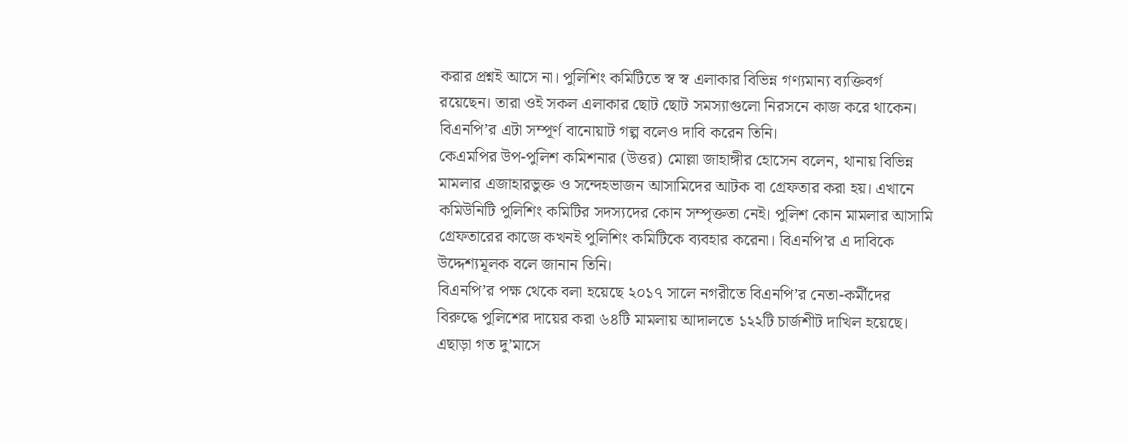করার প্রশ্নই আসে না। পুলিশিং কমিটিতে স্ব স্ব এলাকার বিভিন্ন গণ্যমান্য ব্যক্তিবর্গ রয়েছেন। তারা ওই সকল এলাকার ছোট ছোট সমস্যাগুলো নিরসনে কাজ করে থাকেন। বিএনপি’র এটা সম্পূর্ণ বানোয়াট গল্প বলেও দাবি করেন তিনি।
কেএমপির উপ-পুলিশ কমিশনার (উত্তর) মোল্লা জাহাঙ্গীর হোসেন বলেন, থানায় বিভিন্ন মামলার এজাহারভুক্ত ও সন্দেহভাজন আসামিদের আটক বা গ্রেফতার করা হয়। এখানে কমিউনিটি পুলিশিং কমিটির সদস্যদের কোন সম্পৃক্ততা নেই। পুলিশ কোন মামলার আসামি গ্রেফতারের কাজে কখনই পুলিশিং কমিটিকে ব্যবহার করেনা। বিএনপি’র এ দাবিকে উদ্দেশ্যমূলক বলে জানান তিনি।
বিএনপি’র পক্ষ থেকে বলা হয়েছে ২০১৭ সালে নগরীতে বিএনপি’র নেতা-কর্মীদের বিরুদ্ধে পুলিশের দায়ের করা ৬৪টি মামলায় আদালতে ১২২টি চার্জশীট দাখিল হয়েছে। এছাড়া গত দু’মাসে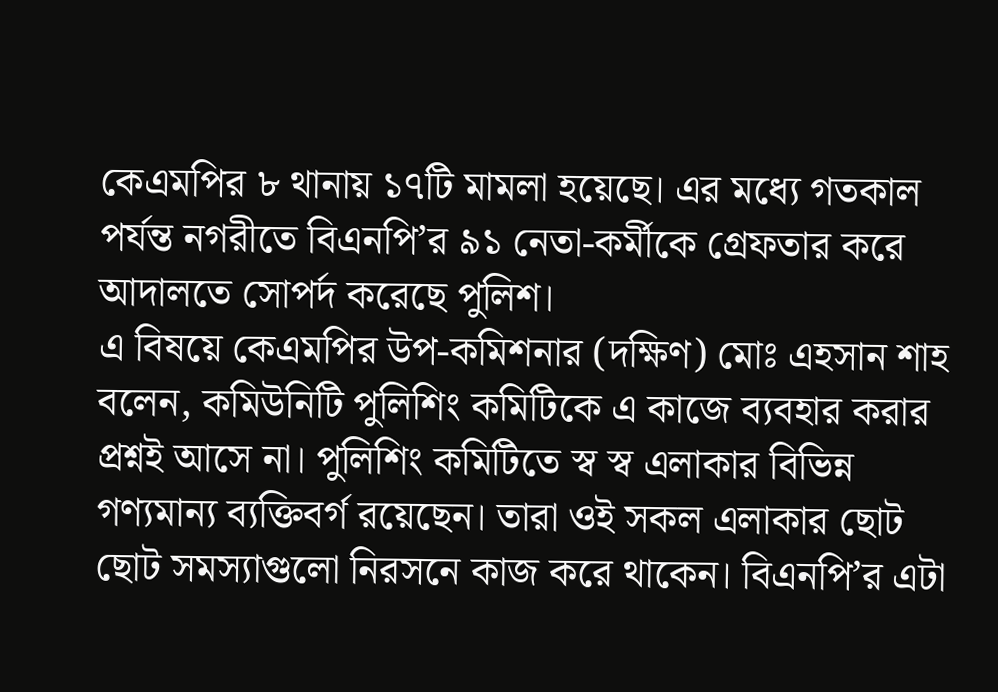কেএমপির ৮ থানায় ১৭টি মামলা হয়েছে। এর মধ্যে গতকাল পর্যন্ত নগরীতে বিএনপি’র ৯১ নেতা-কর্মীকে গ্রেফতার করে আদালতে সোপর্দ করেছে পুলিশ।
এ বিষয়ে কেএমপির উপ-কমিশনার (দক্ষিণ) মোঃ এহসান শাহ বলেন, কমিউনিটি পুলিশিং কমিটিকে এ কাজে ব্যবহার করার প্রশ্নই আসে না। পুলিশিং কমিটিতে স্ব স্ব এলাকার বিভিন্ন গণ্যমান্য ব্যক্তিবর্গ রয়েছেন। তারা ওই সকল এলাকার ছোট ছোট সমস্যাগুলো নিরসনে কাজ করে থাকেন। বিএনপি’র এটা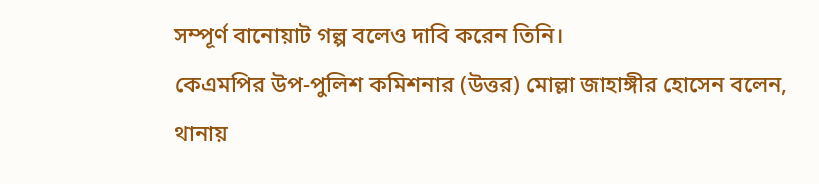সম্পূর্ণ বানোয়াট গল্প বলেও দাবি করেন তিনি।
কেএমপির উপ-পুলিশ কমিশনার (উত্তর) মোল্লা জাহাঙ্গীর হোসেন বলেন, থানায়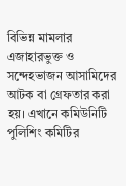বিভিন্ন মামলার এজাহারভুক্ত ও সন্দেহভাজন আসামিদের আটক বা গ্রেফতার করা হয়। এখানে কমিউনিটি পুলিশিং কমিটির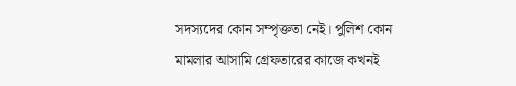সদস্যদের কোন সম্পৃক্ততা নেই। পুলিশ কোন মামলার আসামি গ্রেফতারের কাজে কখনই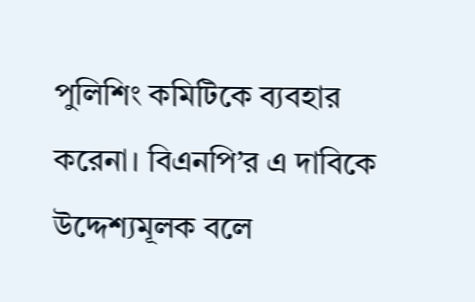পুলিশিং কমিটিকে ব্যবহার করেনা। বিএনপি’র এ দাবিকে উদ্দেশ্যমূলক বলে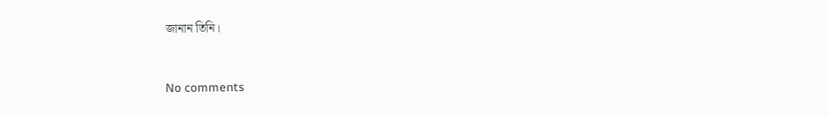জানান তিনি।


No comments